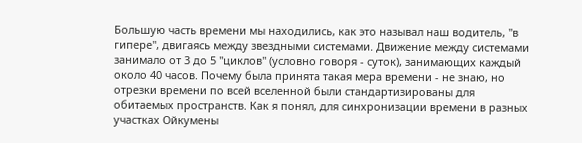Большую часть времени мы находились, как это называл наш водитель, "в гипере", двигаясь между звездными системами. Движение между системами занимало от 3 до 5 "циклов" (условно говоря - суток), занимающих каждый около 40 часов. Почему была принята такая мера времени - не знаю, но отрезки времени по всей вселенной были стандартизированы для обитаемых пространств. Как я понял, для синхронизации времени в разных участках Ойкумены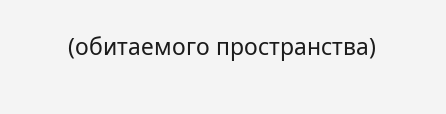(обитаемого пространства)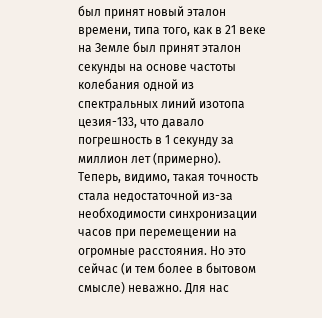был принят новый эталон времени, типа того, как в 21 веке на Земле был принят эталон секунды на основе частоты колебания одной из спектральных линий изотопа цезия-133, что давало погрешность в 1 секунду за миллион лет (примерно). Теперь, видимо, такая точность стала недостаточной из-за необходимости синхронизации часов при перемещении на огромные расстояния. Но это сейчас (и тем более в бытовом смысле) неважно. Для нас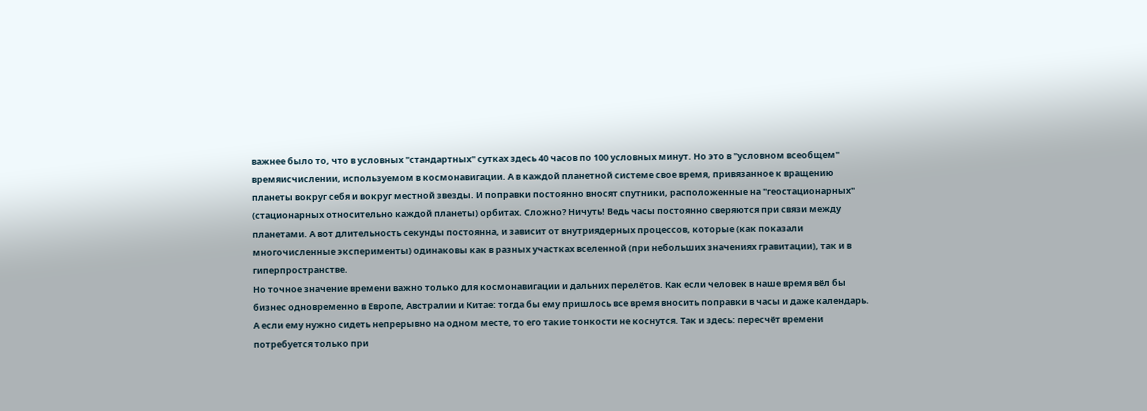важнее было то, что в условных "стандартных" сутках здесь 40 часов по 100 условных минут. Но это в "условном всеобщем" времяисчислении, используемом в космонавигации. А в каждой планетной системе свое время, привязанное к вращению планеты вокруг себя и вокруг местной звезды. И поправки постоянно вносят спутники, расположенные на "геостационарных" (стационарных относительно каждой планеты) орбитах. Сложно? Ничуть! Ведь часы постоянно сверяются при связи между планетами. А вот длительность секунды постоянна, и зависит от внутриядерных процессов, которые (как показали многочисленные эксперименты) одинаковы как в разных участках вселенной (при небольших значениях гравитации), так и в гиперпространстве.
Но точное значение времени важно только для космонавигации и дальних перелётов. Как если человек в наше время вёл бы бизнес одновременно в Европе, Австралии и Китае: тогда бы ему пришлось все время вносить поправки в часы и даже календарь. А если ему нужно сидеть непрерывно на одном месте, то его такие тонкости не коснутся. Так и здесь: пересчёт времени потребуется только при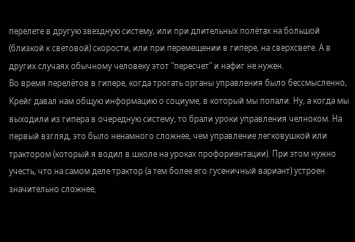перелете в другую звездную систему, или при длительных полётах на большой (близкой к световой) скорости, или при перемещении в гипере, на сверхсвете. А в других случаях обычному человеку этот "пересчет" и нафиг не нужен.
Во время перелётов в гипере, когда трогать органы управления было бессмысленно, Крейг давал нам общую информацию о социуме, в который мы попали. Ну, а когда мы выходили из гипера в очередную систему, то брали уроки управления челноком. На первый взгляд, это было ненамного сложнее, чем управление легковушкой или трактором (который я водил в школе на уроках профориентации). При этом нужно учесть, что на самом деле трактор (а тем более его гусеничный вариант) устроен значительно сложнее,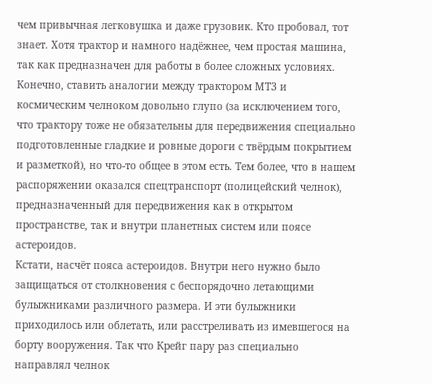чем привычная легковушка и даже грузовик. Кто пробовал, тот знает. Хотя трактор и намного надёжнее, чем простая машина, так как предназначен для работы в более сложных условиях. Конечно, ставить аналогии между трактором МТЗ и космическим челноком довольно глупо (за исключением того, что трактору тоже не обязательны для передвижения специально подготовленные гладкие и ровные дороги с твёрдым покрытием и разметкой), но что-то общее в этом есть. Тем более, что в нашем распоряжении оказался спецтранспорт (полицейский челнок), предназначенный для передвижения как в открытом пространстве, так и внутри планетных систем или поясе астероидов.
Кстати, насчёт пояса астероидов. Внутри него нужно было защищаться от столкновения с беспорядочно летающими булыжниками различного размера. И эти булыжники приходилось или облетать, или расстреливать из имевшегося на борту вооружения. Так что Крейг пару раз специально направлял челнок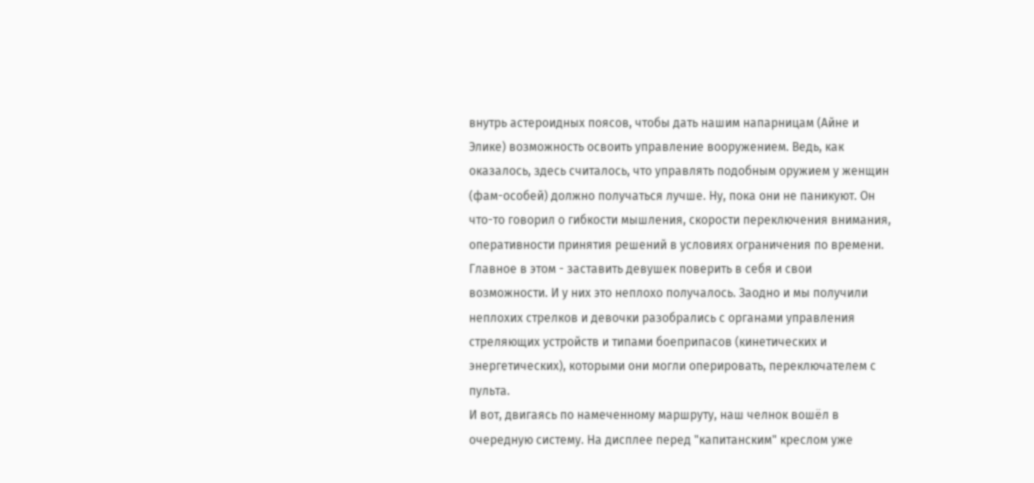внутрь астероидных поясов, чтобы дать нашим напарницам (Айне и Элике) возможность освоить управление вооружением. Ведь, как оказалось, здесь считалось, что управлять подобным оружием у женщин (фам-особей) должно получаться лучше. Ну, пока они не паникуют. Он что-то говорил о гибкости мышления, скорости переключения внимания, оперативности принятия решений в условиях ограничения по времени. Главное в этом - заставить девушек поверить в себя и свои возможности. И у них это неплохо получалось. Заодно и мы получили неплохих стрелков и девочки разобрались с органами управления стреляющих устройств и типами боеприпасов (кинетических и энергетических), которыми они могли оперировать, переключателем с пульта.
И вот, двигаясь по намеченному маршруту, наш челнок вошёл в очередную систему. На дисплее перед "капитанским" креслом уже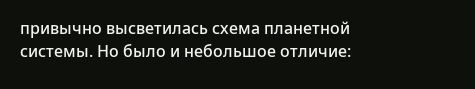привычно высветилась схема планетной системы. Но было и небольшое отличие: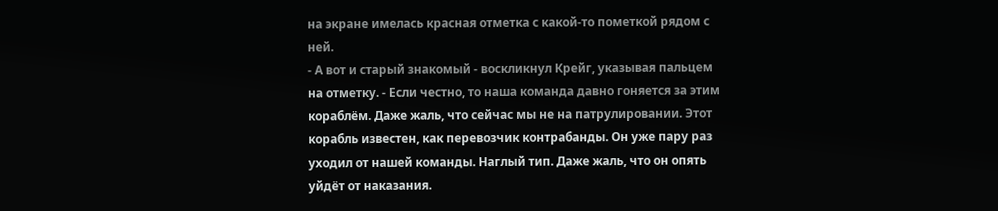на экране имелась красная отметка с какой-то пометкой рядом с ней.
- А вот и старый знакомый - воскликнул Крейг, указывая пальцем на отметку. - Если честно, то наша команда давно гоняется за этим кораблём. Даже жаль, что сейчас мы не на патрулировании. Этот корабль известен, как перевозчик контрабанды. Он уже пару раз уходил от нашей команды. Наглый тип. Даже жаль, что он опять уйдёт от наказания.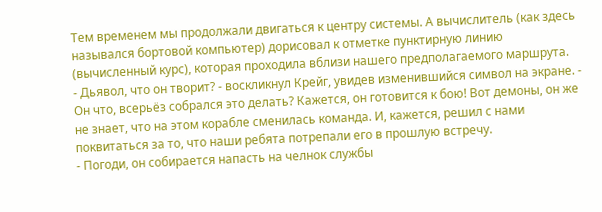Тем временем мы продолжали двигаться к центру системы. А вычислитель (как здесь назывался бортовой компьютер) дорисовал к отметке пунктирную линию (вычисленный курс), которая проходила вблизи нашего предполагаемого маршрута.
- Дьявол, что он творит? - воскликнул Крейг, увидев изменившийся символ на экране. - Он что, всерьёз собрался это делать? Кажется, он готовится к бою! Вот демоны, он же не знает, что на этом корабле сменилась команда. И, кажется, решил с нами поквитаться за то, что наши ребята потрепали его в прошлую встречу.
- Погоди, он собирается напасть на челнок службы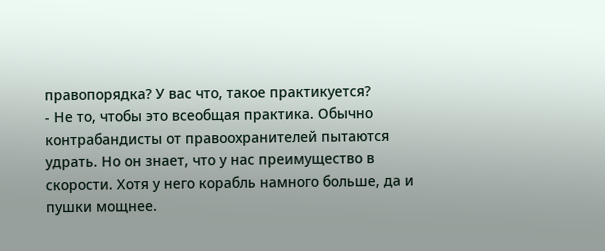правопорядка? У вас что, такое практикуется?
- Не то, чтобы это всеобщая практика. Обычно контрабандисты от правоохранителей пытаются удрать. Но он знает, что у нас преимущество в скорости. Хотя у него корабль намного больше, да и пушки мощнее.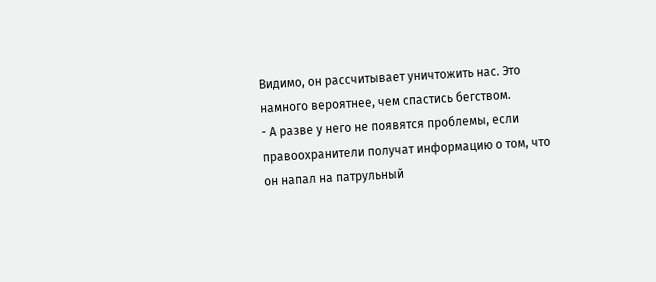Видимо, он рассчитывает уничтожить нас. Это намного вероятнее, чем спастись бегством.
- А разве у него не появятся проблемы, если правоохранители получат информацию о том, что он напал на патрульный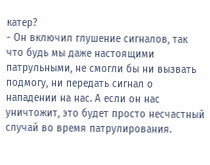катер?
- Он включил глушение сигналов, так что будь мы даже настоящими патрульными, не смогли бы ни вызвать подмогу, ни передать сигнал о нападении на нас. А если он нас уничтожит, это будет просто несчастный случай во время патрулирования.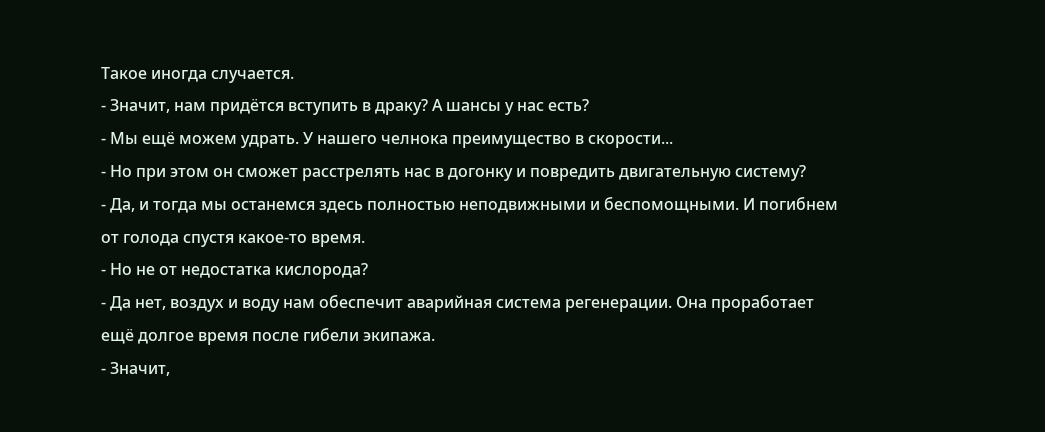Такое иногда случается.
- Значит, нам придётся вступить в драку? А шансы у нас есть?
- Мы ещё можем удрать. У нашего челнока преимущество в скорости...
- Но при этом он сможет расстрелять нас в догонку и повредить двигательную систему?
- Да, и тогда мы останемся здесь полностью неподвижными и беспомощными. И погибнем от голода спустя какое-то время.
- Но не от недостатка кислорода?
- Да нет, воздух и воду нам обеспечит аварийная система регенерации. Она проработает ещё долгое время после гибели экипажа.
- Значит,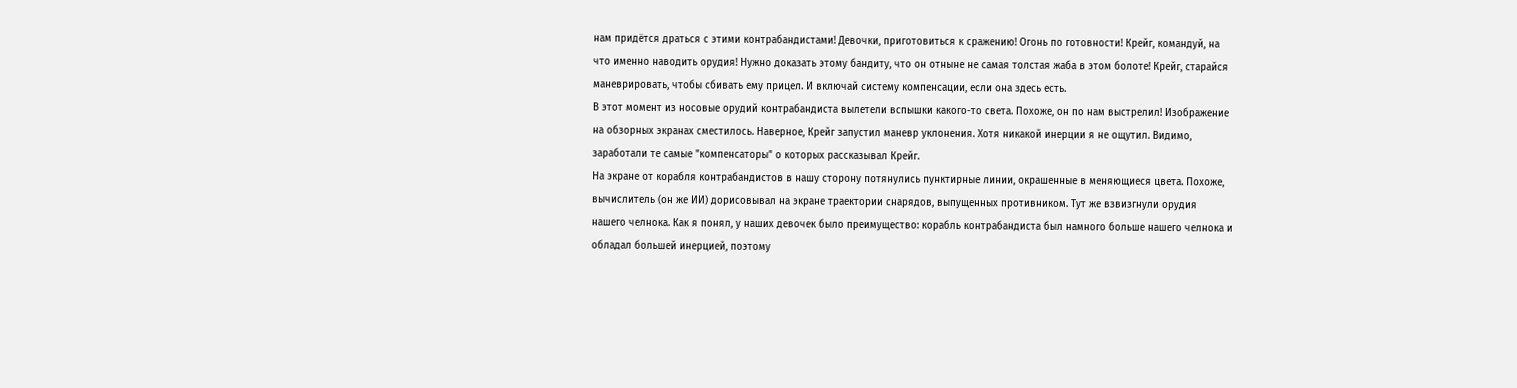нам придётся драться с этими контрабандистами! Девочки, приготовиться к сражению! Огонь по готовности! Крейг, командуй, на что именно наводить орудия! Нужно доказать этому бандиту, что он отныне не самая толстая жаба в этом болоте! Крейг, старайся маневрировать, чтобы сбивать ему прицел. И включай систему компенсации, если она здесь есть.
В этот момент из носовые орудий контрабандиста вылетели вспышки какого-то света. Похоже, он по нам выстрелил! Изображение на обзорных экранах сместилось. Наверное, Крейг запустил маневр уклонения. Хотя никакой инерции я не ощутил. Видимо, заработали те самые "компенсаторы" о которых рассказывал Крейг.
На экране от корабля контрабандистов в нашу сторону потянулись пунктирные линии, окрашенные в меняющиеся цвета. Похоже, вычислитель (он же ИИ) дорисовывал на экране траектории снарядов, выпущенных противником. Тут же взвизгнули орудия нашего челнока. Как я понял, у наших девочек было преимущество: корабль контрабандиста был намного больше нашего челнока и обладал большей инерцией, поэтому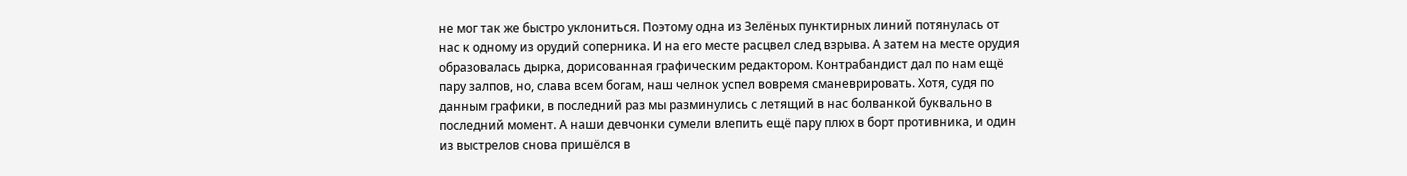не мог так же быстро уклониться. Поэтому одна из Зелёных пунктирных линий потянулась от нас к одному из орудий соперника. И на его месте расцвел след взрыва. А затем на месте орудия образовалась дырка, дорисованная графическим редактором. Контрабандист дал по нам ещё пару залпов, но, слава всем богам, наш челнок успел вовремя сманеврировать. Хотя, судя по данным графики, в последний раз мы разминулись с летящий в нас болванкой буквально в последний момент. А наши девчонки сумели влепить ещё пару плюх в борт противника, и один из выстрелов снова пришёлся в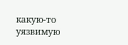какую-то уязвимую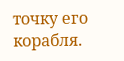точку его корабля.